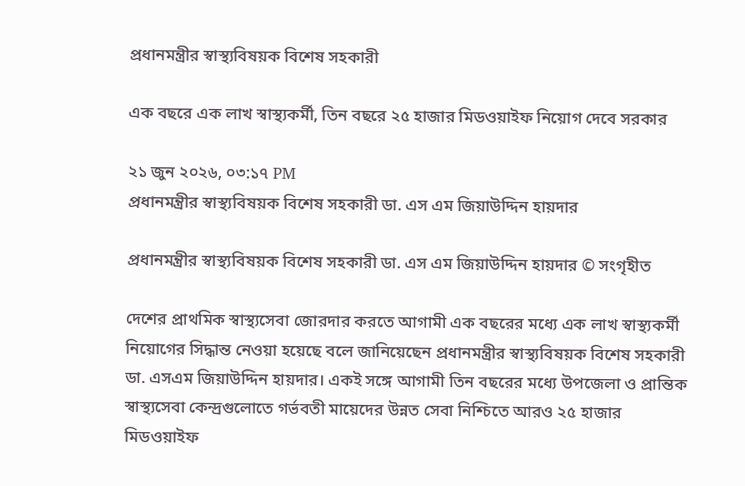প্রধানমন্ত্রীর স্বাস্থ্যবিষয়ক বিশেষ সহকারী

এক বছরে এক লাখ স্বাস্থ্যকর্মী, তিন বছরে ২৫ হাজার মিডওয়াইফ নিয়োগ দেবে সরকার

২১ জুন ২০২৬, ০৩:১৭ PM
প্রধানমন্ত্রীর স্বাস্থ্যবিষয়ক বিশেষ সহকারী ডা. এস এম জিয়াউদ্দিন হায়দার

প্রধানমন্ত্রীর স্বাস্থ্যবিষয়ক বিশেষ সহকারী ডা. এস এম জিয়াউদ্দিন হায়দার © সংগৃহীত

দেশের প্রাথমিক স্বাস্থ্যসেবা জোরদার করতে আগামী এক বছরের মধ্যে এক লাখ স্বাস্থ্যকর্মী নিয়োগের সিদ্ধান্ত নেওয়া হয়েছে বলে জানিয়েছেন প্রধানমন্ত্রীর স্বাস্থ্যবিষয়ক বিশেষ সহকারী ডা. এসএম জিয়াউদ্দিন হায়দার। একই সঙ্গে আগামী তিন বছরের মধ্যে উপজেলা ও প্রান্তিক স্বাস্থ্যসেবা কেন্দ্রগুলোতে গর্ভবতী মায়েদের উন্নত সেবা নিশ্চিতে আরও ২৫ হাজার মিডওয়াইফ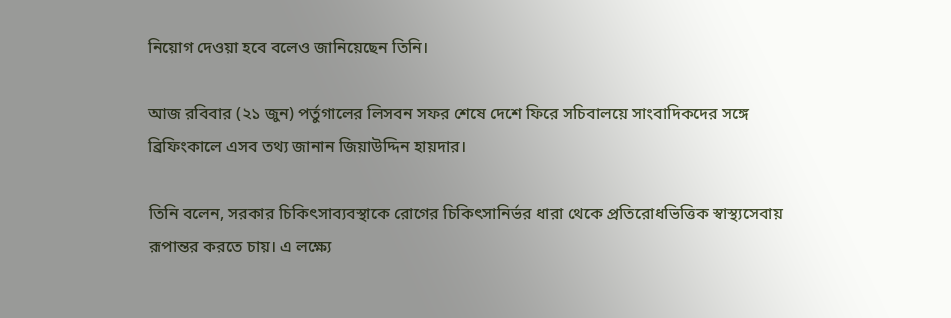নিয়োগ দেওয়া হবে বলেও জানিয়েছেন তিনি।

আজ রবিবার (২১ জুন) পর্তুগালের লিসবন সফর শেষে দেশে ফিরে সচিবালয়ে সাংবাদিকদের সঙ্গে ব্রিফিংকালে এসব তথ্য জানান জিয়াউদ্দিন হায়দার।

তিনি বলেন, সরকার চিকিৎসাব্যবস্থাকে রোগের চিকিৎসানির্ভর ধারা থেকে প্রতিরোধভিত্তিক স্বাস্থ্যসেবায় রূপান্তর করতে চায়। এ লক্ষ্যে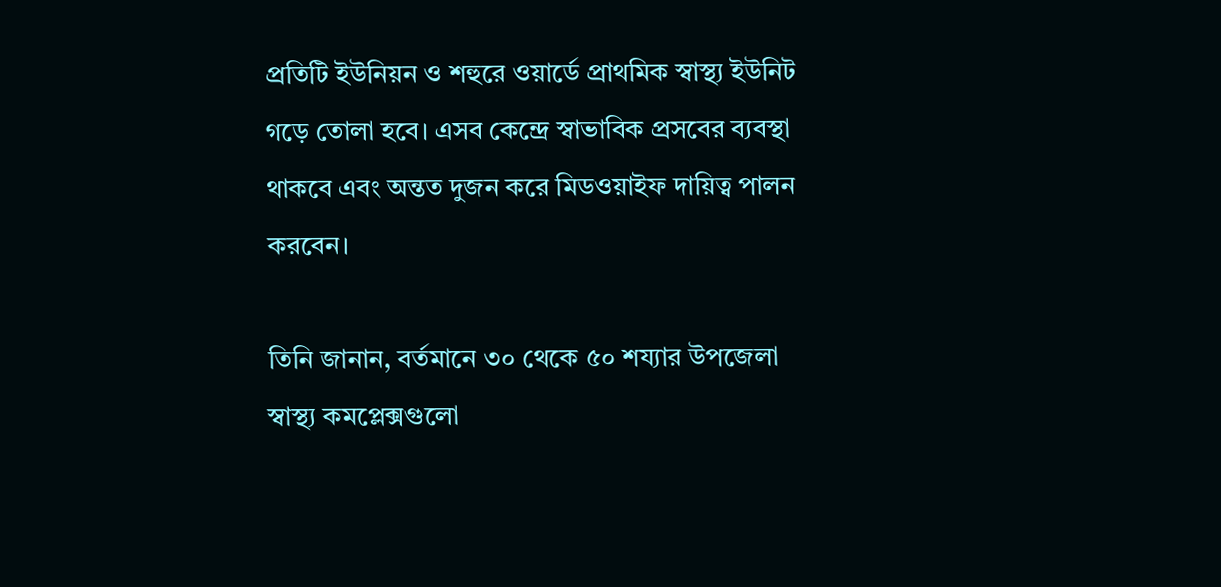প্রতিটি ইউনিয়ন ও শহুরে ওয়ার্ডে প্রাথমিক স্বাস্থ্য ইউনিট গড়ে তোলা হবে। এসব কেন্দ্রে স্বাভাবিক প্রসবের ব্যবস্থা থাকবে এবং অন্তত দুজন করে মিডওয়াইফ দায়িত্ব পালন করবেন।

তিনি জানান, বর্তমানে ৩০ থেকে ৫০ শয্যার উপজেলা স্বাস্থ্য কমপ্লেক্সগুলো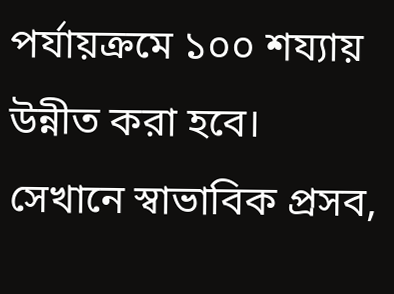পর্যায়ক্রমে ১০০ শয্যায় উন্নীত করা হবে। সেখানে স্বাভাবিক প্রসব,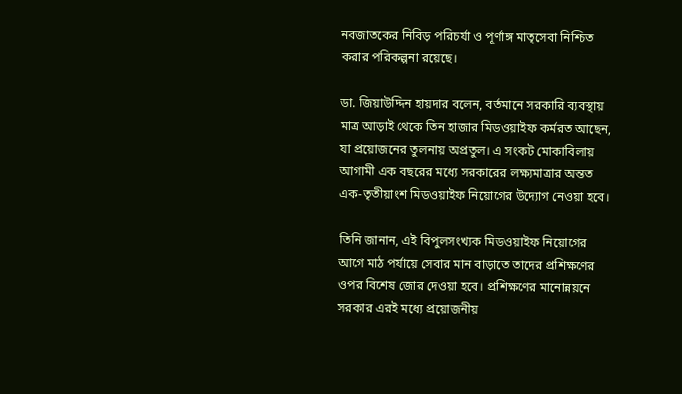নবজাতকের নিবিড় পরিচর্যা ও পূর্ণাঙ্গ মাতৃসেবা নিশ্চিত করার পরিকল্পনা রয়েছে।

ডা. জিয়াউদ্দিন হায়দার বলেন, বর্তমানে সরকারি ব্যবস্থায় মাত্র আড়াই থেকে তিন হাজার মিডওয়াইফ কর্মরত আছেন, যা প্রয়োজনের তুলনায় অপ্রতুল। এ সংকট মোকাবিলায় আগামী এক বছরের মধ্যে সরকারের লক্ষ্যমাত্রার অন্তত এক-তৃতীয়াংশ মিডওয়াইফ নিয়োগের উদ্যোগ নেওয়া হবে।

তিনি জানান, এই বিপুলসংখ্যক মিডওয়াইফ নিয়োগের আগে মাঠ পর্যায়ে সেবার মান বাড়াতে তাদের প্রশিক্ষণের ওপর বিশেষ জোর দেওয়া হবে। প্রশিক্ষণের মানোন্নয়নে সরকার এরই মধ্যে প্রয়োজনীয়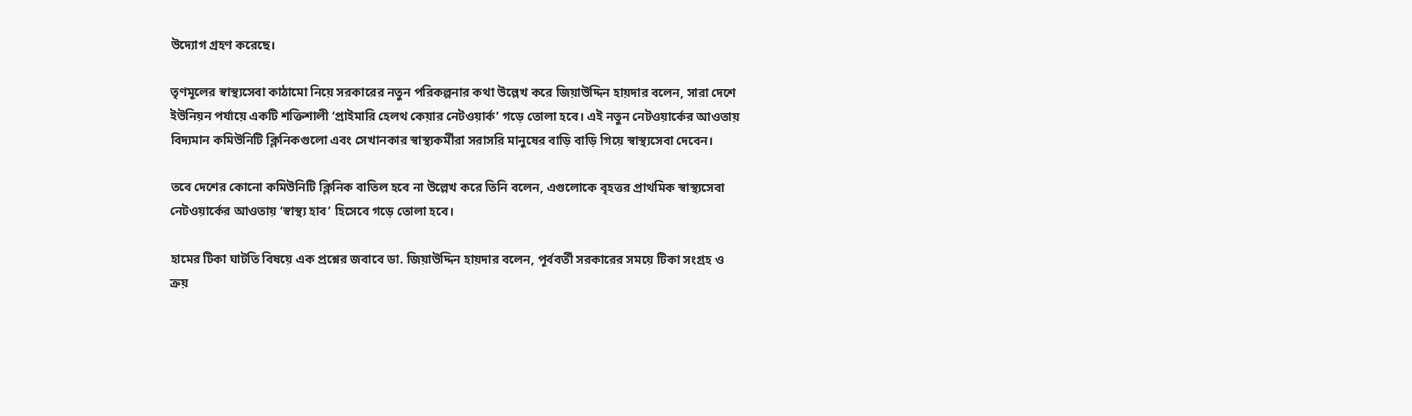উদ্যোগ গ্রহণ করেছে।

তৃণমূলের স্বাস্থ্যসেবা কাঠামো নিয়ে সরকারের নতুন পরিকল্পনার কথা উল্লেখ করে জিয়াউদ্দিন হায়দার বলেন, সারা দেশে ইউনিয়ন পর্যায়ে একটি শক্তিশালী ‘প্রাইমারি হেলথ কেয়ার নেটওয়ার্ক’ গড়ে তোলা হবে। এই নতুন নেটওয়ার্কের আওতায় বিদ্যমান কমিউনিটি ক্লিনিকগুলো এবং সেখানকার স্বাস্থ্যকর্মীরা সরাসরি মানুষের বাড়ি বাড়ি গিয়ে স্বাস্থ্যসেবা দেবেন।

তবে দেশের কোনো কমিউনিটি ক্লিনিক বাতিল হবে না উল্লেখ করে তিনি বলেন, এগুলোকে বৃহত্তর প্রাথমিক স্বাস্থ্যসেবা নেটওয়ার্কের আওতায় ‘স্বাস্থ্য হাব’ হিসেবে গড়ে তোলা হবে।

হামের টিকা ঘাটতি বিষয়ে এক প্রশ্নের জবাবে ডা. জিয়াউদ্দিন হায়দার বলেন, পূর্ববর্তী সরকারের সময়ে টিকা সংগ্রহ ও ক্রয়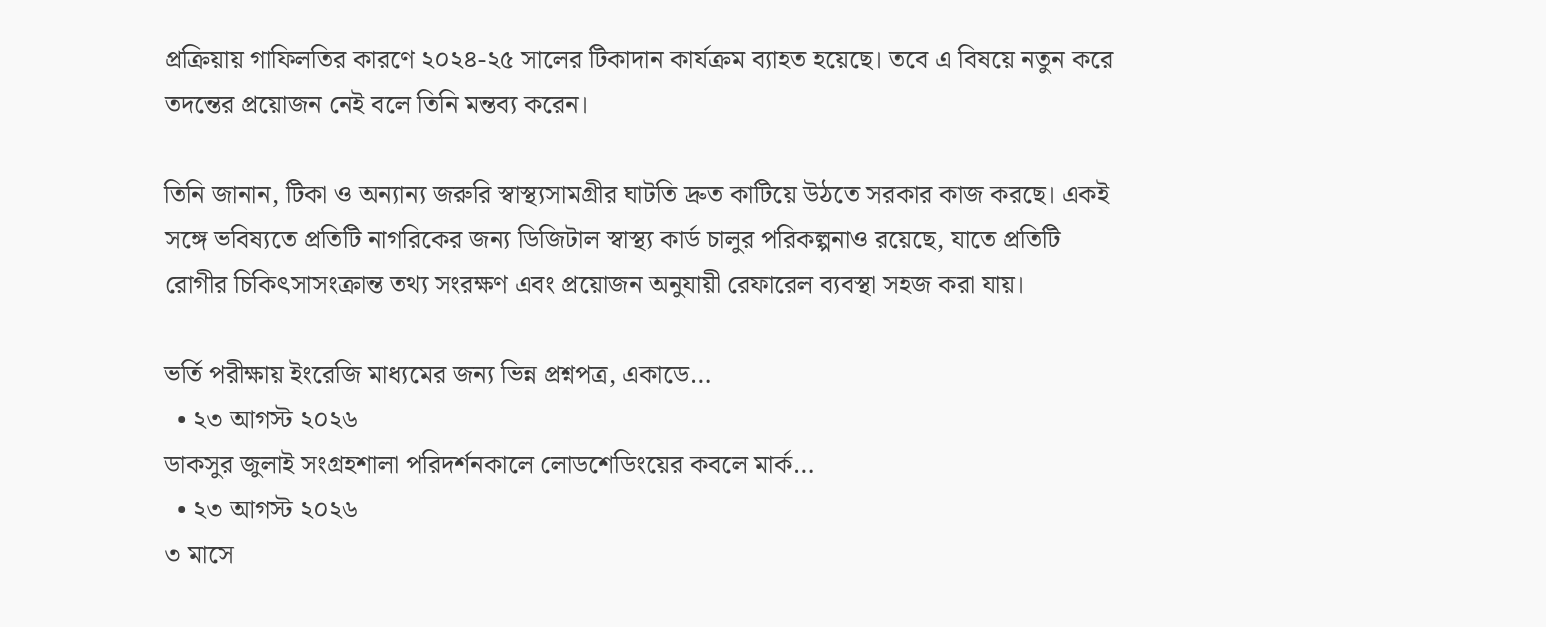প্রক্রিয়ায় গাফিলতির কারণে ২০২৪-২৫ সালের টিকাদান কার্যক্রম ব্যাহত হয়েছে। তবে এ বিষয়ে নতুন করে তদন্তের প্রয়োজন নেই বলে তিনি মন্তব্য করেন।

তিনি জানান, টিকা ও অন্যান্য জরুরি স্বাস্থ্যসামগ্রীর ঘাটতি দ্রুত কাটিয়ে উঠতে সরকার কাজ করছে। একই সঙ্গে ভবিষ্যতে প্রতিটি নাগরিকের জন্য ডিজিটাল স্বাস্থ্য কার্ড চালুর পরিকল্পনাও রয়েছে, যাতে প্রতিটি রোগীর চিকিৎসাসংক্রান্ত তথ্য সংরক্ষণ এবং প্রয়োজন অনুযায়ী রেফারেল ব্যবস্থা সহজ করা যায়।

ভর্তি পরীক্ষায় ইংরেজি মাধ্যমের জন্য ভিন্ন প্রশ্নপত্র, একাডে…
  • ২৩ আগস্ট ২০২৬
ডাকসুর জুলাই সংগ্রহশালা পরিদর্শনকালে লোডশেডিংয়ের কবলে মার্ক…
  • ২৩ আগস্ট ২০২৬
৩ মাসে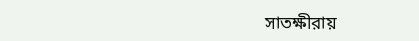সাতক্ষীরায়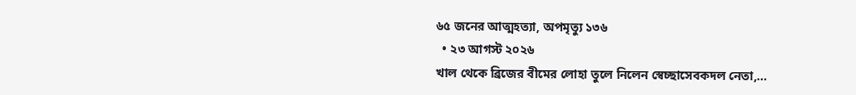৬৫ জনের আত্মহত্যা, অপমৃত্যু ১৩৬
  • ২৩ আগস্ট ২০২৬
খাল থেকে ব্রিজের বীমের লোহা তুলে নিলেন স্বেচ্ছাসেবকদল নেতা,…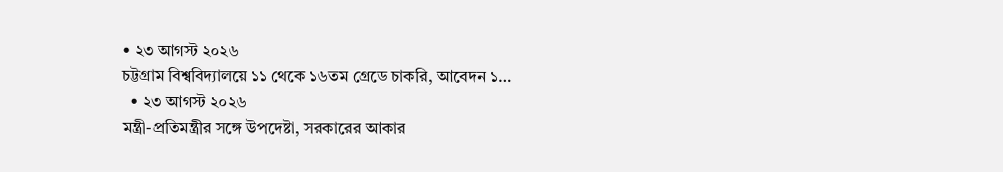• ২৩ আগস্ট ২০২৬
চট্টগ্রাম বিশ্ববিদ্যালয়ে ১১ থেকে ১৬তম গ্রেডে চাকরি, আবেদন ১…
  • ২৩ আগস্ট ২০২৬
মন্ত্রী-প্রতিমন্ত্রীর সঙ্গে উপদেষ্টা, সরকারের আকার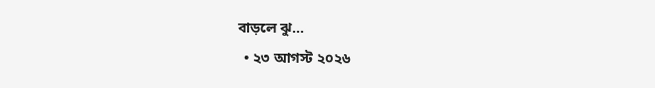বাড়লে ঝু…
  • ২৩ আগস্ট ২০২৬